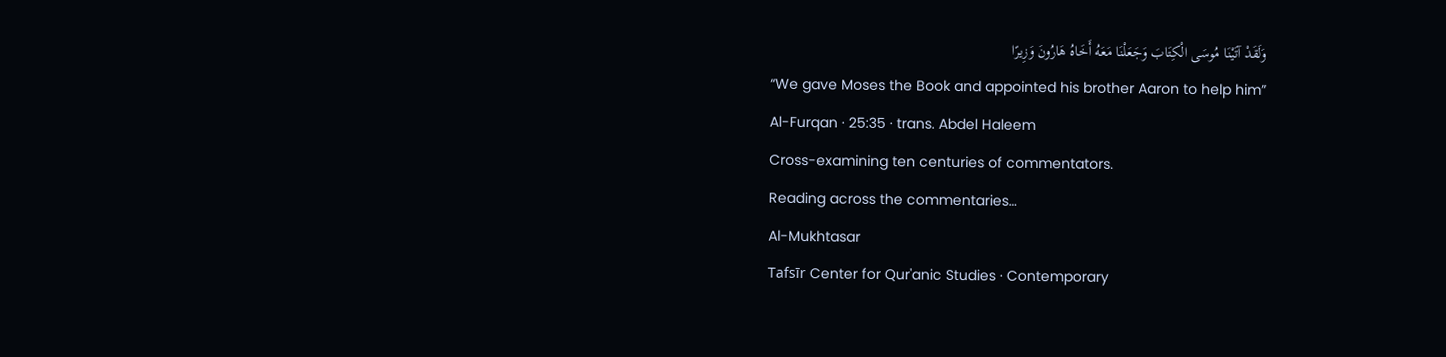وَلَقَدْ آتَيْنَا مُوسَى الْكِتَابَ وَجَعَلْنَا مَعَهُ أَخَاهُ هَارُونَ وَزِيرًا
“We gave Moses the Book and appointed his brother Aaron to help him”
Al-Furqan · 25:35 · trans. Abdel Haleem
Cross-examining ten centuries of commentators.
Reading across the commentaries…
Al-Mukhtasar
Tafsīr Center for Qur'anic Studies · Contemporary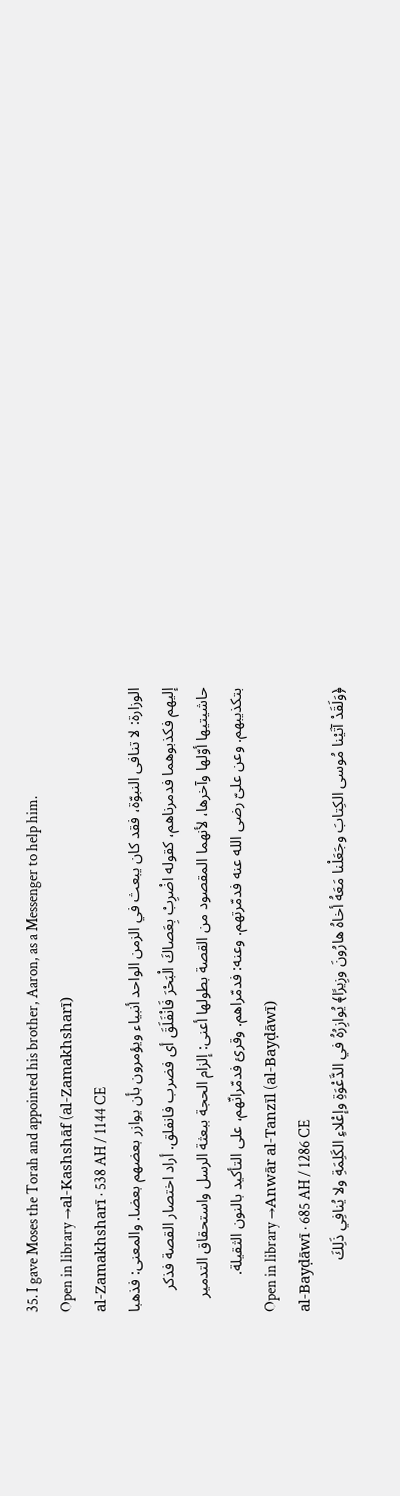35. I gave Moses the Torah and appointed his brother, Aaron, as a Messenger to help him.
Open in library →al-Kashshāf (al-Zamakhsharī)
al-Zamakhsharī · 538 AH / 1144 CE
الوزارة: لا تنافى النبوّة، فقد كان يبعث في الزمن الواحد أنبياء ويؤمرون بأن يوازر بعضهم بعضا. والمعنى: فذهبا إليهم فكذبوهما فدمرناهم، كقوله اضْرِبْ بِعَصاكَ الْبَحْرَ فَانْفَلَقَ أى فضرب فانفلق. أراد اختصار القصة فذكر حاشيتيها أوّلها وآخرها، لأنهما المقصود من القصة بطولها أعنى: إلزام الحجة ببعثة الرسل واستحقاق التدمير بتكذيبهم. وعن علىّ رضى الله عنه فدمّرتهم. وعنه: فدمّراهم. وقرئ فدمّرانّهم، على التأكيد بالنون الثقيلة.
Open in library →Anwār al-Tanzīl (al-Bayḍāwī)
al-Bayḍāwī · 685 AH / 1286 CE
﴿وَلَقَدْ آتَيْنا مُوسى الكِتابَ وجَعَلْنا مَعَهُ أخاهُ هارُونَ وزِيرًا﴾ يُوازِرُهُ في الدَّعْوَةِ وإعْلاءِ الكَلِمَةِ ولا يُنافِي ذَلِكَ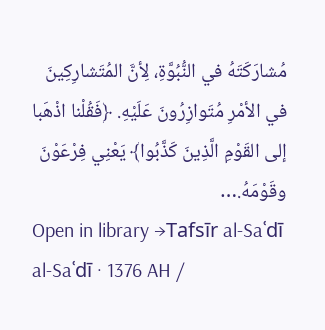مُشارَكَتَهُ في النُّبُوَّةِ، لِأنَّ المُتَشارِكِينَ في الأمْرِ مُتَوازِرُونَ عَلَيْهِ. ﴿فَقُلْنا اذْهَبا إلى القَوْمِ الَّذِينَ كَذَّبُوا﴾ يَعْنِي فِرْعَوْنَ وقَوْمَهُ.…
Open in library →Tafsīr al-Saʿdī
al-Saʿdī · 1376 AH /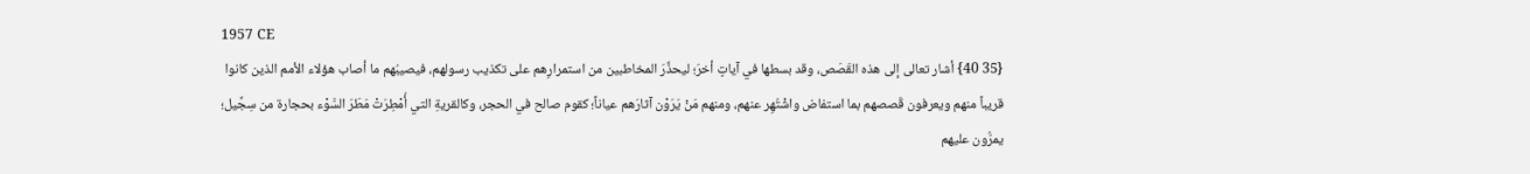1957 CE
{35 40} أشار تعالى إلى هذه القَصَص، وقد بسطها في آياتٍ أخرَ؛ ليحذِّرَ المخاطبين من استمرارِهم على تكذيب رسولهم، فيصيبُهم ما أصاب هؤلاء الأمم الذين كانوا قريباً منهم ويعرفون قَصصهم بما استفاض واشْتُهِر عنهم، ومنهم مَنْ يَرَوْن آثارَهم عياناً؛ كقوم صالح في الحجر، وكالقريةِ التي أُمْطِرَتْ مَطَرَ السَّوْء بحجارة من سِجِّيل؛ يمرُّون عليهم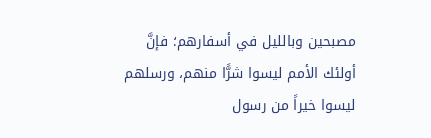مصبحين وبالليل في أسفارهم؛ فإنَّ أولئك الأمم ليسوا شرًّا منهم، ورسلهم ليسوا خيراً من رسول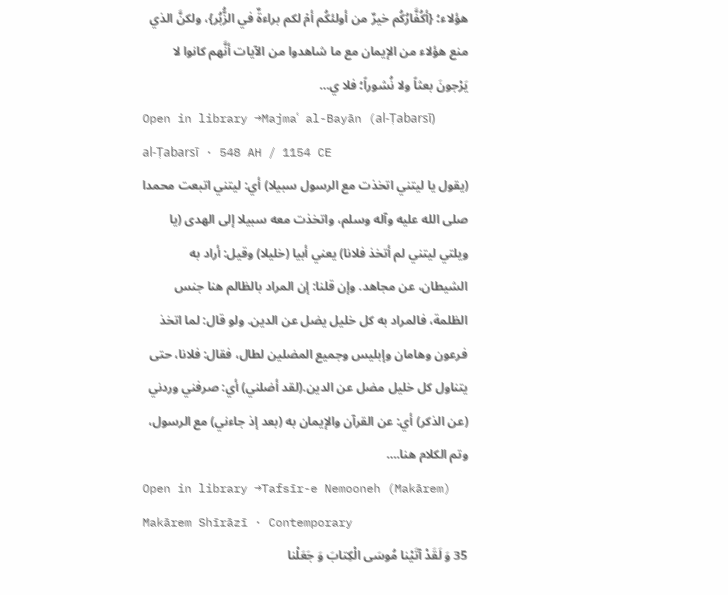هؤلاء؛ {أكُفَّارُكُم خيرٌ من أولئكُم أمۡ لكم براءةٌ في الزُّبُر}، ولكنَّ الذي منع هؤلاء من الإيمان مع ما شاهدوا من الآيات أنَّهم كانوا لا يَرْجونَ بعثاً ولا نُشوراً؛ فلا ي…
Open in library →Majmaʿ al-Bayān (al-Ṭabarsī)
al-Ṭabarsī · 548 AH / 1154 CE
(يقول يا ليتني اتخذت مع الرسول سبيلا) أي: ليتني اتبعت محمدا صلى الله عليه وآله وسلم، واتخذت معه سبيلا إلى الهدى (يا ويلتي ليتني لم أتخذ فلانا) يعني أبيا (خليلا) وقيل: أراد به الشيطان، عن مجاهد. وإن قلنا: إن المراد بالظالم هنا جنس الظلمة، فالمراد به كل خليل يضل عن الدين. ولو قال: لما اتخذ فرعون وهامان وإبليس وجميع المضلين لطال، فقال: فلانا، حتى يتناول كل خليل مضل عن الدين.(لقد أضلني) أي: صرفني وردني (عن الذكر) أي: عن القرآن والإيمان به (بعد إذ جاءني) مع الرسول، وتم الكلام هنا.…
Open in library →Tafsīr-e Nemooneh (Makārem)
Makārem Shīrāzī · Contemporary
35 وَ لَقَدْ آتَیْنا مُوسَى الْکِتابَ وَ جَعَلْنا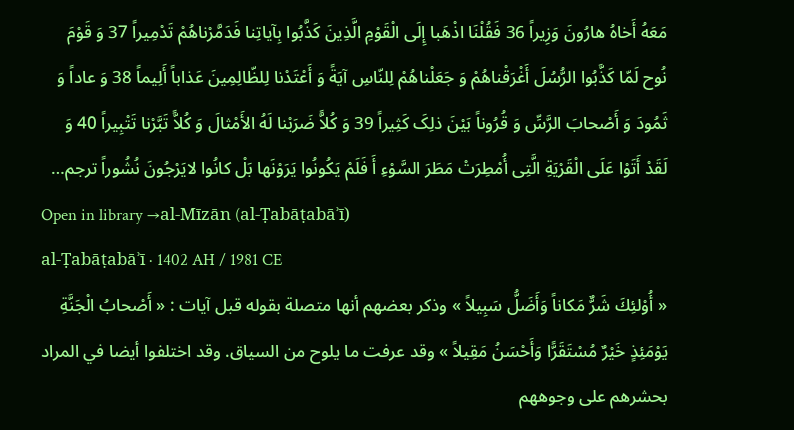مَعَهُ أَخاهُ هارُونَ وَزِیراً 36 فَقُلْنَا اذْهَبا إِلَى الْقَوْمِ الَّذِینَ کَذَّبُوا بِآیاتِنا فَدَمَّرْناهُمْ تَدْمِیراً 37 وَ قَوْمَ نُوح لَمّا کَذَّبُوا الرُّسُلَ أَغْرَقْناهُمْ وَ جَعَلْناهُمْ لِلنّاسِ آیَةً وَ أَعْتَدْنا لِلظّالِمِینَ عَذاباً أَلِیماً 38 وَ عاداً وَ ثَمُودَ وَ أَصْحابَ الرَّسِّ وَ قُرُوناً بَیْنَ ذلِکَ کَثِیراً 39 وَ کُلاًّ ضَرَبْنا لَهُ الأَمْثالَ وَ کُلاًّ تَبَّرْنا تَتْبِیراً 40 وَ لَقَدْ أَتَوْا عَلَى الْقَرْیَةِ الَّتِی أُمْطِرَتْ مَطَرَ السَّوْءِ أَ فَلَمْ یَکُونُوا یَرَوْنَها بَلْ کانُوا لایَرْجُونَ نُشُوراً ترجم…
Open in library →al-Mīzān (al-Ṭabāṭabāʾī)
al-Ṭabāṭabāʾī · 1402 AH / 1981 CE
« أُوْلئِكَ شَرٌّ مَكاناً وَأَضَلُّ سَبِيلاً » وذكر بعضهم أنها متصلة بقوله قبل آيات : « أَصْحابُ الْجَنَّةِ يَوْمَئِذٍ خَيْرٌ مُسْتَقَرًّا وَأَحْسَنُ مَقِيلاً » وقد عرفت ما يلوح من السياق. وقد اختلفوا أيضا في المراد بحشرهم على وجوههم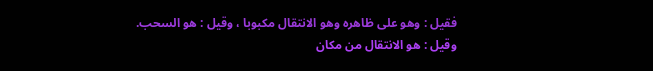فقيل : وهو على ظاهره وهو الانتقال مكبوبا ، وقيل : هو السحب. وقيل : هو الانتقال من مكان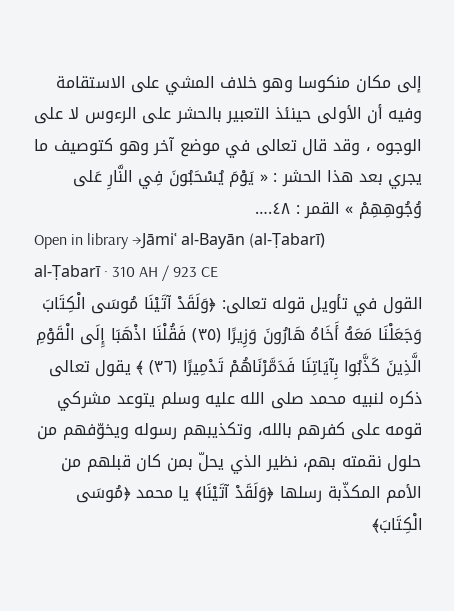إلى مكان منكوسا وهو خلاف المشي على الاستقامة وفيه أن الأولى حينئذ التعبير بالحشر على الرءوس لا على الوجوه ، وقد قال تعالى في موضع آخر وهو كتوصيف ما يجري بعد هذا الحشر : « يَوْمَ يُسْحَبُونَ فِي النَّارِ عَلى وُجُوهِهِمْ » القمر : ٤٨.…
Open in library →Jāmiʿ al-Bayān (al-Ṭabarī)
al-Ṭabarī · 310 AH / 923 CE
القول في تأويل قوله تعالى: ﴿وَلَقَدْ آتَيْنَا مُوسَى الْكِتَابَ وَجَعَلْنَا مَعَهُ أَخَاهُ هَارُونَ وَزِيرًا (٣٥) فَقُلْنَا اذْهَبَا إِلَى الْقَوْمِ الَّذِينَ كَذَّبُوا بِآيَاتِنَا فَدَمَّرْنَاهُمْ تَدْمِيرًا (٣٦) ﴾ يقول تعالى ذكره لنبيه محمد صلى الله عليه وسلم يتوعد مشركي قومه على كفرهم بالله، وتكذيبهم رسوله ويخوّفهم من حلول نقمته بهم، نظير الذي يحلّ بمن كان قبلهم من الأمم المكذّبة رسلها ﴿وَلَقَدْ آتَيْنَا﴾ يا محمد ﴿مُوسَى الْكِتَابَ﴾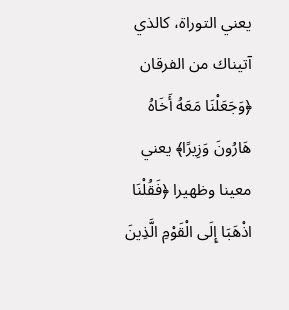يعني التوراة، كالذي آتيناك من الفرقان ﴿وَجَعَلْنَا مَعَهُ أَخَاهُ هَارُونَ وَزِيرًا﴾ يعني معينا وظهيرا ﴿فَقُلْنَا اذْهَبَا إِلَى الْقَوْمِ الَّذِينَ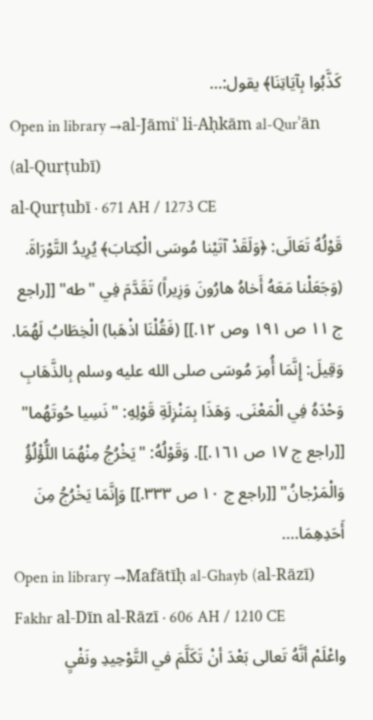كَذَّبُوا بِآيَاتِنَا﴾ يقول:…
Open in library →al-Jāmiʿ li-Aḥkām al-Qurʾān (al-Qurṭubī)
al-Qurṭubī · 671 AH / 1273 CE
قَوْلُهُ تَعَالَى: ﴿وَلَقَدْ آتَيْنا مُوسَى الْكِتابَ﴾ يُرِيدُ التَّوْرَاةَ. (وَجَعَلْنا مَعَهُ أَخاهُ هارُونَ وَزِيراً) تَقَدَّمَ فِي "طه" [[راجع ج ١١ ص ١٩١ وص ١٢.]] (فَقُلْنَا اذْهَبا) الْخِطَابُ لَهُمَا. وَقِيلَ: إِنَّمَا أُمِرَ مُوسَى صلى الله عليه وسلم بِالذَّهَابِ وَحْدَهُ فِي الْمَعْنَى. وَهَذَا بِمَنْزِلَةِ قَوْلِهِ: "نَسِيا حُوتَهُما" [[راجع ج ١٧ ص ١٦١.]]. وَقَوْلُهُ: "يَخْرُجُ مِنْهُمَا اللُّؤْلُؤُ وَالْمَرْجانُ" [[راجع ج ١٠ ص ٣٣٣.]] وَإِنَّمَا يَخْرُجُ مِنَ أَحَدِهِمَا.…
Open in library →Mafātīḥ al-Ghayb (al-Rāzī)
Fakhr al-Dīn al-Rāzī · 606 AH / 1210 CE
واعْلَمْ أنَّهُ تَعالى بَعْدَ أنْ تَكَلَّمَ في التَّوْحِيدِ ونَفْيِ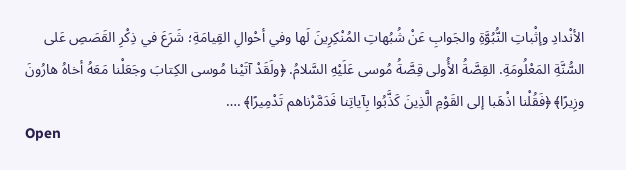الأنْدادِ وإثْباتِ النُّبُوَّةِ والجَوابِ عَنْ شُبُهاتِ المُنْكِرِينَ لَها وفي أحْوالِ القِيامَةِ؛ شَرَعَ في ذِكْرِ القَصَصِ عَلى السُّنَّةِ المَعْلُومَةِ. القِصَّةُ الأُولى قِصَّةُ مُوسى عَلَيْهِ السَّلامُ. ﴿ولَقَدْ آتَيْنا مُوسى الكِتابَ وجَعَلْنا مَعَهُ أخاهُ هارُونَ وزِيرًا﴾ ﴿فَقُلْنا اذْهَبا إلى القَوْمِ الَّذِينَ كَذَّبُوا بِآياتِنا فَدَمَّرْناهم تَدْمِيرًا﴾ .…
Open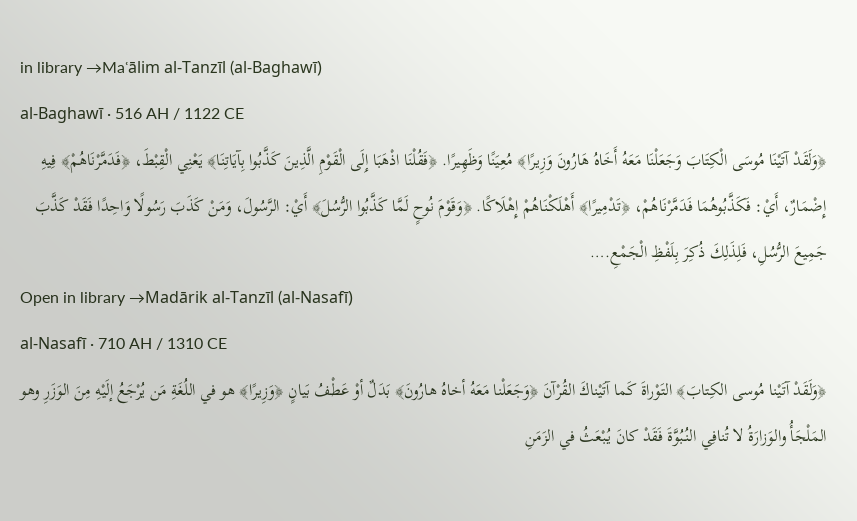in library →Maʿālim al-Tanzīl (al-Baghawī)
al-Baghawī · 516 AH / 1122 CE
﴿وَلَقَدْ آتَيْنَا مُوسَى الْكِتَابَ وَجَعَلْنَا مَعَهُ أَخَاهُ هَارُونَ وَزِيرًا﴾ مُعِيَنًا وَظَهِيرًا. ﴿فَقُلْنَا اذْهَبَا إِلَى الْقَوْمِ الَّذِينَ كَذَّبُوا بِآيَاتِنَا﴾ يَعْنِي الْقِبْطَ، ﴿فَدَمَّرْنَاهُمْ﴾ فِيهِ إِضْمَارٌ، أَيْ: فَكَذَّبُوهُمَا فَدَمَّرْنَاهُمْ، ﴿تَدْمِيرًا﴾ أَهْلَكْنَاهُمْ إِهْلَاكًا. ﴿وَقَوْمَ نُوحٍ لَمَّا كَذَّبُوا الرُّسُلَ﴾ أَيْ: الرَّسُولَ، وَمَنْ كَذَبَ رَسُولًا وَاحِدًا فَقَدْ كَذَّبَ جَمِيعَ الرُّسُلِ، فَلِذَلِكَ ذُكِرَ بِلَفْظِ الْجَمْعِ.…
Open in library →Madārik al-Tanzīl (al-Nasafī)
al-Nasafī · 710 AH / 1310 CE
﴿وَلَقَدْ آتَيْنا مُوسى الكِتابَ﴾ التَوْراةَ كَما آتَيْناكَ القُرْآنَ ﴿وَجَعَلْنا مَعَهُ أخاهُ هارُونَ﴾ بَدَلٌ أوْ عَطْفُ بَيانٍ ﴿وَزِيرًا﴾ هو في اللُغَةِ مَن يُرْجَعُ إلَيْهِ مِنَ الوَزَرِ وهو المَلْجَأُ والوَزارَةُ لا تُنافِي النُبُوَّةَ فَقَدْ كانَ يُبْعَثُ في الزَمَنِ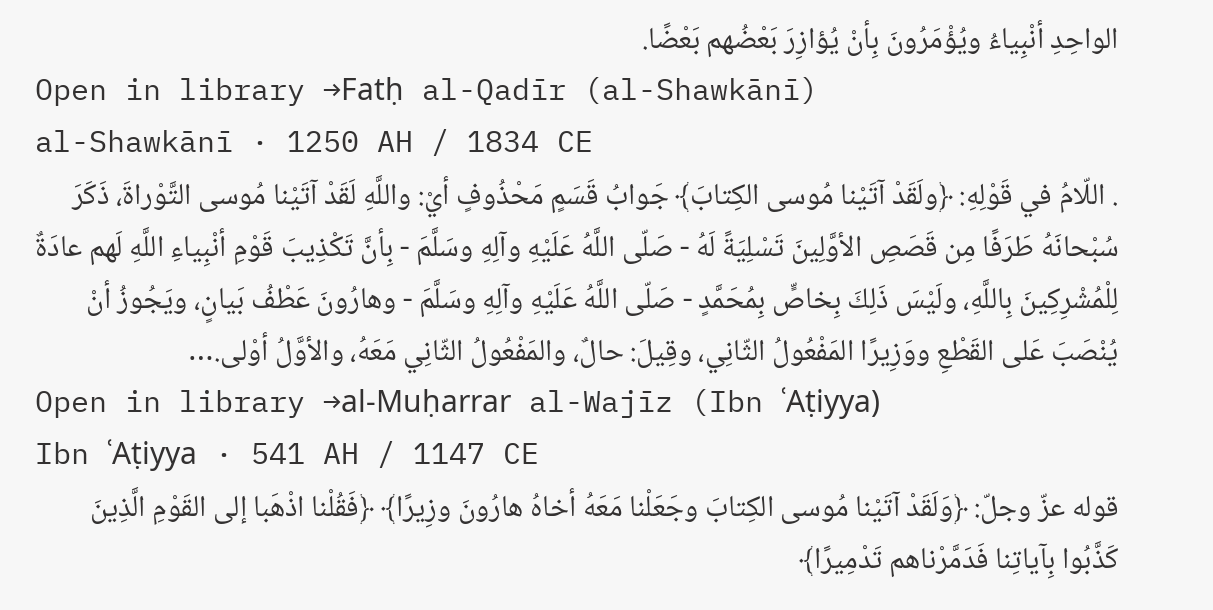الواحِدِ أنْبِياءُ ويُؤْمَرُونَ بِأنْ يُؤازِرَ بَعْضُهم بَعْضًا.
Open in library →Fatḥ al-Qadīr (al-Shawkānī)
al-Shawkānī · 1250 AH / 1834 CE
. اللّامُ في قَوْلِهِ: ﴿ولَقَدْ آتَيْنا مُوسى الكِتابَ﴾ جَوابُ قَسَمٍ مَحْذُوفٍ أيْ: واللَّهِ لَقَدْ آتَيْنا مُوسى التَّوْراةَ، ذَكَرَ سُبْحانَهُ طَرَفًا مِن قَصَصِ الأوَّلِينَ تَسْلِيَةً لَهُ - صَلّى اللَّهُ عَلَيْهِ وآلِهِ وسَلَّمَ - بِأنَّ تَكْذِيبَ قَوْمِ أنْبِياءِ اللَّهِ لَهم عادَةٌ لِلْمُشْرِكِينَ بِاللَّهِ، ولَيْسَ ذَلِكَ بِخاصٍّ بِمُحَمَّدٍ - صَلّى اللَّهُ عَلَيْهِ وآلِهِ وسَلَّمَ - وهارُونَ عَطْفُ بَيانٍ، ويَجُوزُ أنْ يُنْصَبَ عَلى القَطْعِ ووَزِيرًا المَفْعُولُ الثّانِي، وقِيلَ: حالٌ، والمَفْعُولُ الثّانِي مَعَهُ، والأوَّلُ أوْلى.…
Open in library →al-Muḥarrar al-Wajīz (Ibn ʿAṭiyya)
Ibn ʿAṭiyya · 541 AH / 1147 CE
قوله عزّ وجلّ: ﴿وَلَقَدْ آتَيْنا مُوسى الكِتابَ وجَعَلْنا مَعَهُ أخاهُ هارُونَ وزِيرًا﴾ ﴿فَقُلْنا اذْهَبا إلى القَوْمِ الَّذِينَ كَذَّبُوا بِآياتِنا فَدَمَّرْناهم تَدْمِيرًا﴾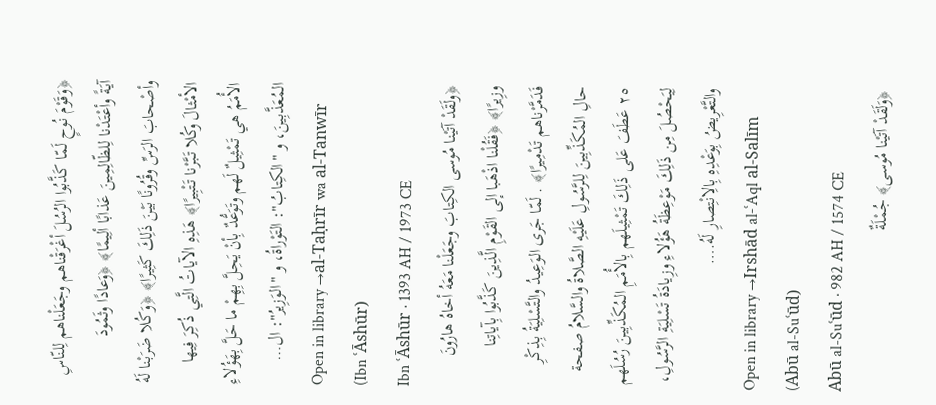﴿وَقَوْمَ نُوحٍ لَمّا كَذَّبُوا الرُسُلَ أغْرَقْناهم وجَعَلْناهم لِلنّاسِ آيَةً وأعْتَدْنا لِلظّالِمِينَ عَذابًا ألِيمًا﴾ ﴿وَعادًا وثَمُودَ وأصْحابَ الرَسِّ وقُرُونًا بَيْنَ ذَلِكَ كَثِيرًا﴾ ﴿وَكُلا ضَرَبْنا لَهُ الأمْثالَ وكُلا تَبَّرْنا تَتْبِيرًا﴾ هَذِهِ الآياتُ الَّتِي ذُكِرَ فِيها الأُمَمُ هي تَمْثِيلٌ لَهم وتَوَعُّدٌ بِأنْ يَحِلَّ بِهِمْ ما حَلَّ بِهَؤُلاءِ المُعَذَّبِينَ، و "الكِتابُ": التَوْراةُ، و "الوَزِيرُ": ال…
Open in library →al-Taḥrīr wa al-Tanwīr (Ibn ʿĀshūr)
Ibn ʿĀshūr · 1393 AH / 1973 CE
﴿ولَقَدْ آتَيْنا مُوسى الكِتابَ وجَعَلْنا مَعَهُ أخاهُ هارُونَ وزِيرًا﴾ ﴿فَقُلْنا اذْهَبا إلى القَوْمِ الَّذِينَ كَذَّبُوا بِآياتِنا فَدَمَّرْناهم تَدْمِيرًا﴾ . لَمّا جَرى الوَعِيدُ والتَّسْلِيَةُ بِذِكْرِ حالِ المُكَذِّبِينَ لِلرَّسُولِ عَلَيْهِ الصَّلاةُ والسَّلامُ صفحة ٢٥ عَطَفَ عَلى ذَلِكَ تَمْثِيلَهم بِالأُمَمِ المُكَذِّبِينَ رُسُلَهم لِيَحْصُلَ مِن ذَلِكَ مَوْعِظَةُ هَؤُلاءِ وزِيادَةُ تَسْلِيَةِ الرَّسُولِ، والتَّعْرِيضُ بِوَعْدِهِ بِالِانْتِصارِ لَهُ.…
Open in library →Irshād al-ʿAql al-Salīm (Abū al-Suʿūd)
Abū al-Suʿūd · 982 AH / 1574 CE
﴿وَلَقَدْ آتَيْنا مُوسى﴾ جُمْلَةٌ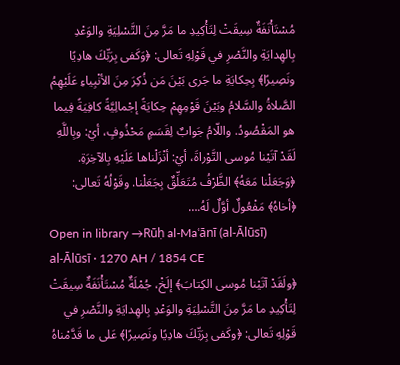مُسْتَأْنَفَةٌ سِيقَتْ لِتَأْكِيدِ ما مَرَّ مِنَ التَّسْلِيَةِ والوَعْدِ بِالهِدايَةِ والنَّصْرِ في قَوْلِهِ تَعالى: ﴿وَكَفى بِرَبِّكَ هادِيًا ونَصِيرًا﴾ بِحِكايَةِ ما جَرى بَيْنَ مَن ذُكِرَ مِنَ الأنْبِياءِ عَلَيْهِمُ الصَّلاةُ والسَّلامُ وبَيْنَ قَوْمِهِمْ حِكايَةً إجْمالِيَّةً كافِيَةً فِيما هو المَقْصُودُ. واللّامُ جَوابٌ لِقَسَمٍ مَحْذُوفٍ، أيْ: وبِاللَّهِ لَقَدْ آتَيْنا مُوسى التَّوْراةَ، أيْ: أنْزَلْناها عَلَيْهِ بِالآخِرَةِ. ﴿وَجَعَلْنا مَعَهُ﴾ الظَّرْفُ مُتَعَلِّقٌ بِجَعَلْنا. وقَوْلُهُ تَعالى: ﴿أخاهُ﴾ مَفْعُولٌ أوَّلٌ لَهُ.…
Open in library →Rūḥ al-Maʿānī (al-Ālūsī)
al-Ālūsī · 1270 AH / 1854 CE
﴿ولَقَدْ آتَيْنا مُوسى الكِتابَ﴾ إلَخْ، جُمْلَةٌ مُسْتَأْنَفَةٌ سِيقَتْ لِتَأْكِيدِ ما مَرَّ مِنَ التَّسْلِيَةِ والوَعْدِ بِالهِدايَةِ والنَّصْرِ في قَوْلِهِ تَعالى: ﴿وكَفى بِرَبِّكَ هادِيًا ونَصِيرًا﴾ عَلى ما قَدَّمْناهُ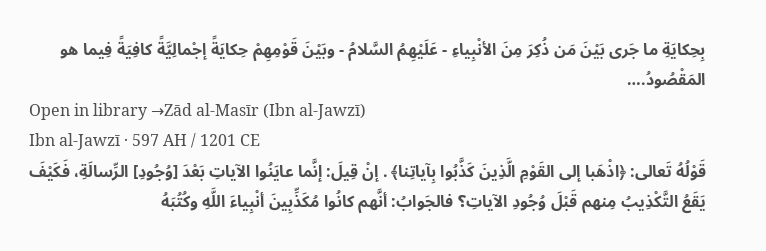بِحِكايَةِ ما جَرى بَيْنَ مَن ذُكِرَ مِنَ الأنْبِياءِ - عَلَيْهِمُ السَّلامُ - وبَيْنَ قَوْمِهِمْ حِكايَةً إجْمالِيَّةً كافِيَةً فِيما هو المَقْصُودُ.…
Open in library →Zād al-Masīr (Ibn al-Jawzī)
Ibn al-Jawzī · 597 AH / 1201 CE
قَوْلُهُ تَعالى: ﴿اذْهَبا إلى القَوْمِ الَّذِينَ كَذَّبُوا بِآياتِنا﴾ . إنْ قِيلَ: إنَّما عايَنُوا الآياتِ بَعْدَ [وُجُودِ] الرِّسالَةِ، فَكَيْفَ يَقَعُ التَّكْذِيبُ مِنهم قَبْلَ وُجُودِ الآياتِ؟ فالجَوابُ: أنَّهم كانُوا مُكَذِّبِينَ أنْبِياءَ اللَّهِ وكُتُبَهُ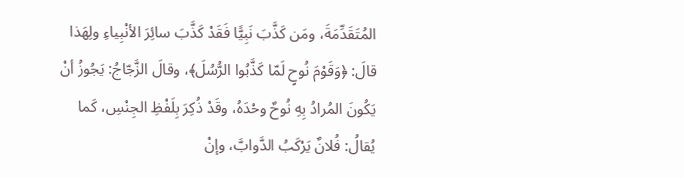المُتَقَدِّمَةَ، ومَن كَذَّبَ نَبِيًّا فَقَدْ كَذَّبَ سائِرَ الأنْبِياءِ ولِهَذا قالَ: ﴿وَقَوْمَ نُوحٍ لَمّا كَذَّبُوا الرُّسُلَ﴾، وقالَ الزَّجّاجُ: يَجُوزُ أنْ يَكُونَ المُرادُ بِهِ نُوحٌ وحْدَهُ، وقَدْ ذُكِرَ بِلَفْظِ الجِنْسِ، كَما يُقالُ: فُلانٌ يَرْكَبُ الدَّوابَّ، وإنْ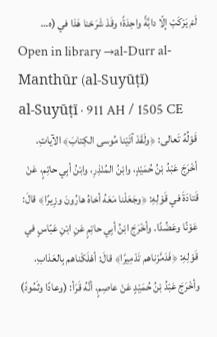لَمْ يَرْكَبْ إلّا دابَّةً واحِدَةً؛ وقَدْ شَرَحْنا هَذا في (ه…
Open in library →al-Durr al-Manthūr (al-Suyūṭī)
al-Suyūṭī · 911 AH / 1505 CE
قَوْلُهُ تَعالى: ﴿ولَقَدْ آتَيْنا مُوسى الكِتابَ﴾ الآياتِ. أخْرَجَ عَبْدُ بْنُ حُمَيْدٍ، وابْنُ المُنْذِرِ، وابْنُ أبِي حاتِمٍ، عَنْ قَتادَةَ في قَوْلِهِ: ﴿وجَعَلْنا مَعَهُ أخاهُ هارُونَ وزِيرًا﴾ قالَ: عَوْنًا وعَضُدًا. وأخْرَجَ ابْنُ أبِي حاتِمٍ عَنِ ابْنِ عَبّاسٍ في قَوْلِهِ: ﴿فَدَمَّرْناهم تَدْمِيرًا﴾ قالَ: أهْلَكْناهم بِالعَذابِ. وأخْرَجَ عَبْدُ بْنُ حُمَيْدٍ عَنْ عاصِمٍ، أنَّهُ قَرَأ: (وعادًا وثَمُودً)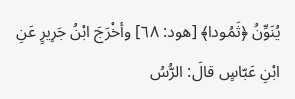يُنَوِّنُ ﴿ثَمُودا﴾ [هود: ٦٨] وأخْرَجَ ابْنُ جَرِيرٍ عَنِ ابْنِ عَبّاسٍ قالَ: الرُّسُ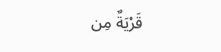قَرْيَةٌ مِن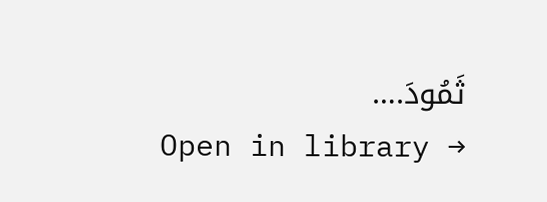ثَمُودَ.…
Open in library →